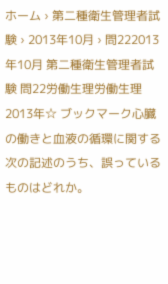ホーム › 第二種衛生管理者試験 › 2013年10月 › 問222013年10月 第二種衛生管理者試験 問22労働生理労働生理2013年☆ ブックマーク心臓の働きと血液の循環に関する次の記述のうち、誤っているものはどれか。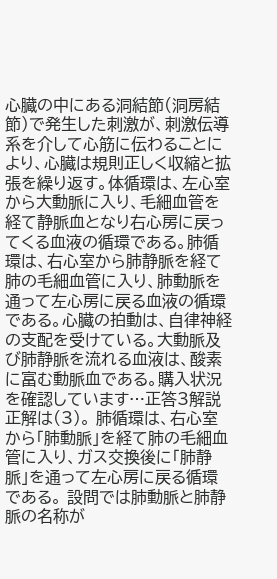心臓の中にある洞結節(洞房結節)で発生した刺激が、刺激伝導系を介して心筋に伝わることにより、心臓は規則正しく収縮と拡張を繰り返す。体循環は、左心室から大動脈に入り、毛細血管を経て静脈血となり右心房に戻ってくる血液の循環である。肺循環は、右心室から肺静脈を経て肺の毛細血管に入り、肺動脈を通って左心房に戻る血液の循環である。心臓の拍動は、自律神経の支配を受けている。大動脈及び肺静脈を流れる血液は、酸素に富む動脈血である。購入状況を確認しています…正答3解説正解は(3)。 肺循環は、右心室から「肺動脈」を経て肺の毛細血管に入り、ガス交換後に「肺静脈」を通って左心房に戻る循環である。 設問では肺動脈と肺静脈の名称が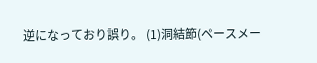逆になっており誤り。 (1)洞結節(ペースメー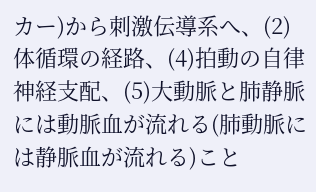カー)から刺激伝導系へ、(2)体循環の経路、(4)拍動の自律神経支配、(5)大動脈と肺静脈には動脈血が流れる(肺動脈には静脈血が流れる)こと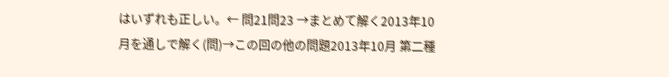はいずれも正しい。← 問21問23 →まとめて解く2013年10月を通しで解く(問)→この回の他の問題2013年10月 第二種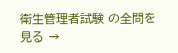衛生管理者試験 の全問を見る →